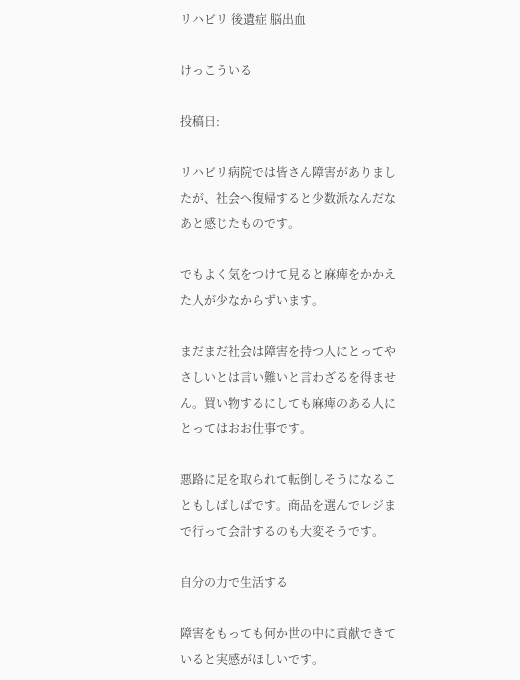リハビリ 後遺症 脳出血

けっこういる

投稿日:

リハビリ病院では皆さん障害がありましたが、社会へ復帰すると少数派なんだなあと感じたものです。

でもよく気をつけて見ると麻痺をかかえた人が少なからずいます。

まだまだ社会は障害を持つ人にとってやさしいとは言い難いと言わざるを得ません。買い物するにしても麻痺のある人にとってはおお仕事です。

悪路に足を取られて転倒しそうになることもしばしばです。商品を選んでレジまで行って会計するのも大変そうです。

自分の力で生活する

障害をもっても何か世の中に貢献できていると実感がほしいです。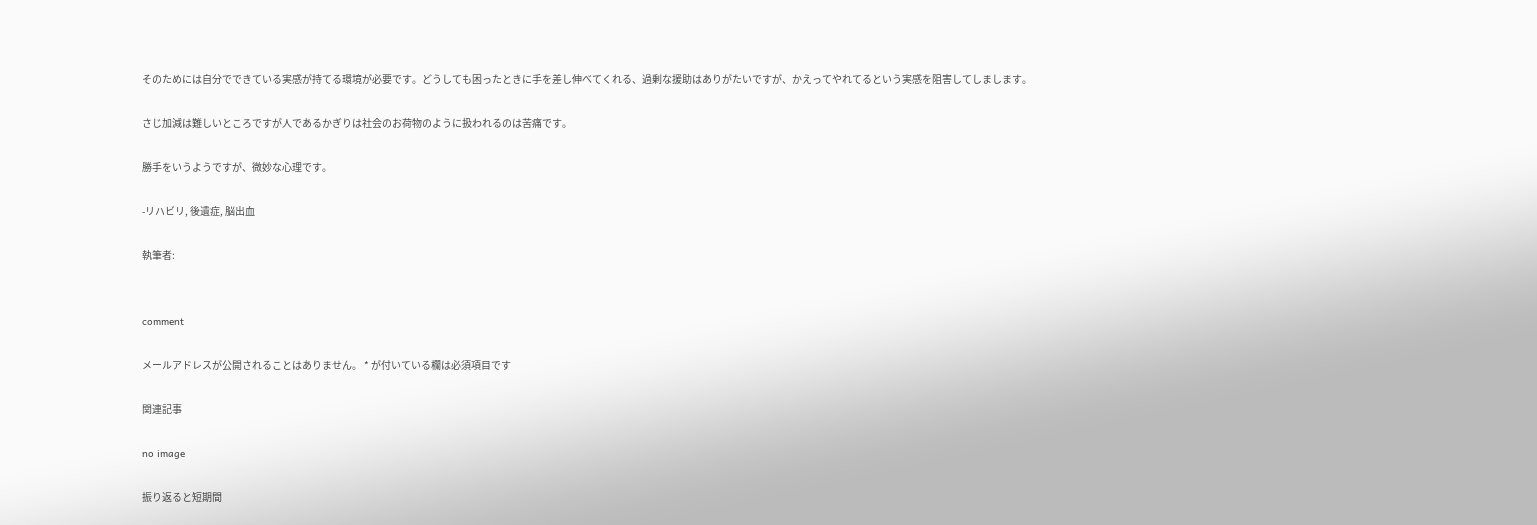そのためには自分でできている実感が持てる環境が必要です。どうしても困ったときに手を差し伸べてくれる、過剰な援助はありがたいですが、かえってやれてるという実感を阻害してしまします。

さじ加減は難しいところですが人であるかぎりは社会のお荷物のように扱われるのは苦痛です。

勝手をいうようですが、微妙な心理です。

-リハビリ, 後遺症, 脳出血

執筆者:


comment

メールアドレスが公開されることはありません。 * が付いている欄は必須項目です

関連記事

no image

振り返ると短期間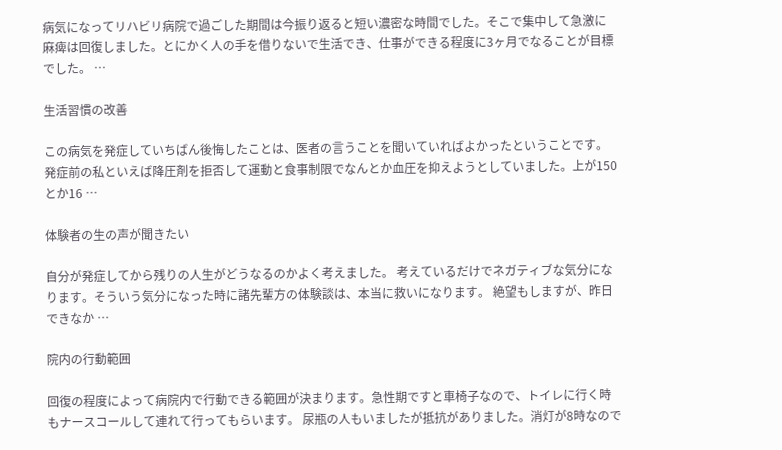病気になってリハビリ病院で過ごした期間は今振り返ると短い濃密な時間でした。そこで集中して急激に麻痺は回復しました。とにかく人の手を借りないで生活でき、仕事ができる程度に3ヶ月でなることが目標でした。 …

生活習慣の改善

この病気を発症していちばん後悔したことは、医者の言うことを聞いていればよかったということです。発症前の私といえば降圧剤を拒否して運動と食事制限でなんとか血圧を抑えようとしていました。上が150とか16 …

体験者の生の声が聞きたい

自分が発症してから残りの人生がどうなるのかよく考えました。 考えているだけでネガティブな気分になります。そういう気分になった時に諸先輩方の体験談は、本当に救いになります。 絶望もしますが、昨日できなか …

院内の行動範囲

回復の程度によって病院内で行動できる範囲が決まります。急性期ですと車椅子なので、トイレに行く時もナースコールして連れて行ってもらいます。 尿瓶の人もいましたが抵抗がありました。消灯が8時なので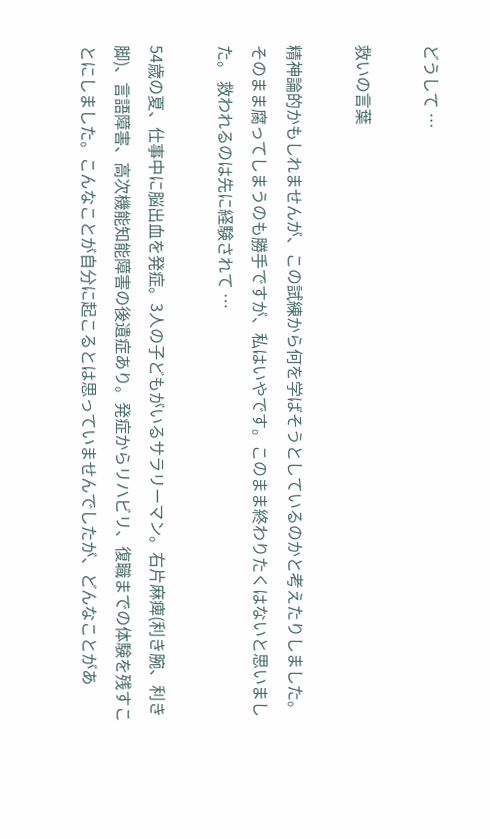どうして …

救いの言葉

精神論的かもしれませんが、この試練から何を学ばそうとしているのかと考えたりしました。そのまま腐ってしまうのも勝手ですが、私はいやです。このまま終わりたくはないと思いました。 救われるのは先に経験されて …

54歳の夏、仕事中に脳出血を発症。3人の子どもがいるサラリーマン。右片麻痺(利き腕、利き脚)、言語障害、高次機能知能障害の後遺症あり。発症からリハビリ、復職までの体験を残すことにしました。こんなことが自分に起こるとは思っていませんでしたが、どんなことがあ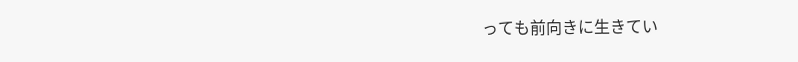っても前向きに生きてい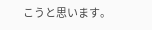こうと思います。